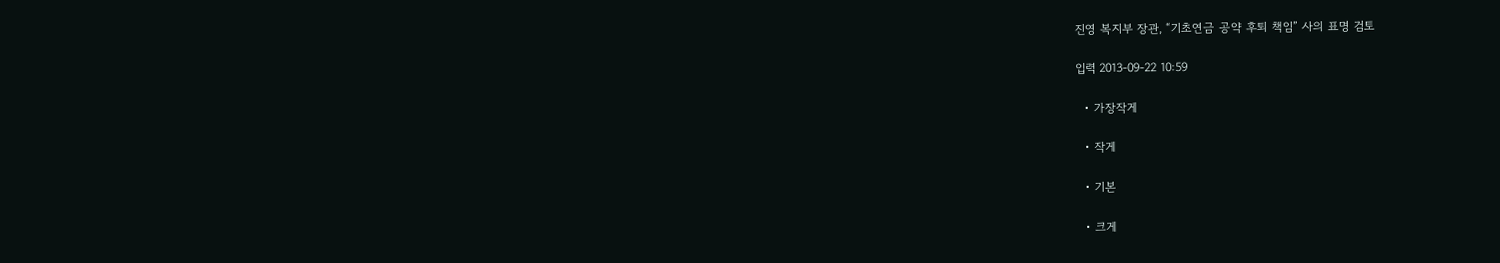진영 복지부 장관, “기초연금 공약 후퇴 책임” 사의 표명 검토

입력 2013-09-22 10:59

  • 가장작게

  • 작게

  • 기본

  • 크게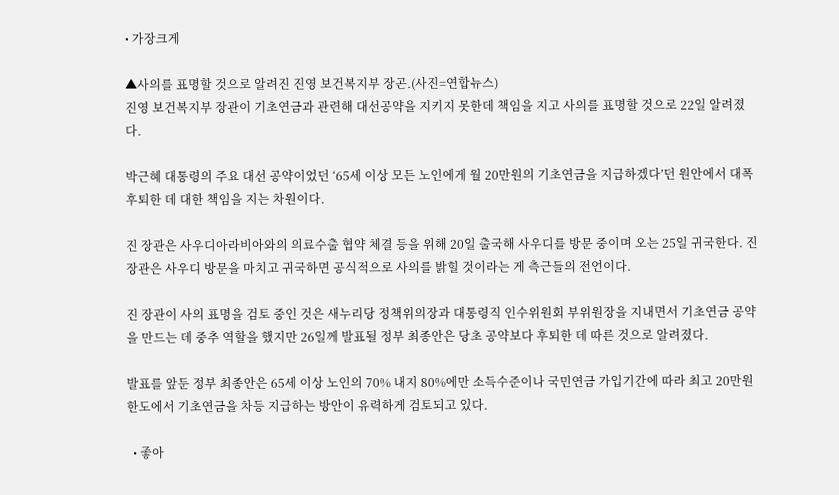• 가장크게

▲사의를 표명할 것으로 알려진 진영 보건복지부 장곤.(사진=연합뉴스)
진영 보건복지부 장관이 기초연금과 관련해 대선공약을 지키지 못한데 책임을 지고 사의를 표명할 것으로 22일 알려졌다.

박근혜 대통령의 주요 대선 공약이었던 ‘65세 이상 모든 노인에게 월 20만원의 기초연금을 지급하겠다’던 원안에서 대폭 후퇴한 데 대한 책임을 지는 차원이다.

진 장관은 사우디아라비아와의 의료수출 협약 체결 등을 위해 20일 출국해 사우디를 방문 중이며 오는 25일 귀국한다. 진 장관은 사우디 방문을 마치고 귀국하면 공식적으로 사의를 밝힐 것이라는 게 측근들의 전언이다.

진 장관이 사의 표명을 검토 중인 것은 새누리당 정책위의장과 대통령직 인수위원회 부위원장을 지내면서 기초연금 공약을 만드는 데 중추 역할을 했지만 26일께 발표될 정부 최종안은 당초 공약보다 후퇴한 데 따른 것으로 알려졌다.

발표를 앞둔 정부 최종안은 65세 이상 노인의 70% 내지 80%에만 소득수준이나 국민연금 가입기간에 따라 최고 20만원 한도에서 기초연금을 차등 지급하는 방안이 유력하게 검토되고 있다.

  • 좋아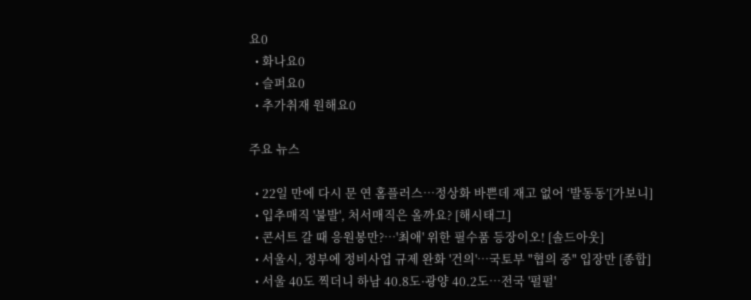요0
  • 화나요0
  • 슬퍼요0
  • 추가취재 원해요0

주요 뉴스

  • 22일 만에 다시 문 연 홈플러스…정상화 바쁜데 재고 없어 ‘발동동’[가보니]
  • 입추매직 '불발', 처서매직은 올까요? [해시태그]
  • 콘서트 갈 때 응원봉만?⋯'최애' 위한 필수품 등장이오! [솔드아웃]
  • 서울시, 정부에 정비사업 규제 완화 '건의'⋯국토부 "협의 중" 입장만 [종합]
  • 서울 40도 찍더니 하남 40.8도·광양 40.2도…전국 '펄펄'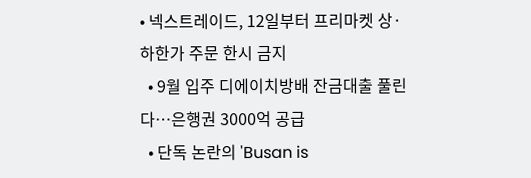• 넥스트레이드, 12일부터 프리마켓 상·하한가 주문 한시 금지
  • 9월 입주 디에이치방배 잔금대출 풀린다…은행권 3000억 공급
  • 단독 논란의 'Busan is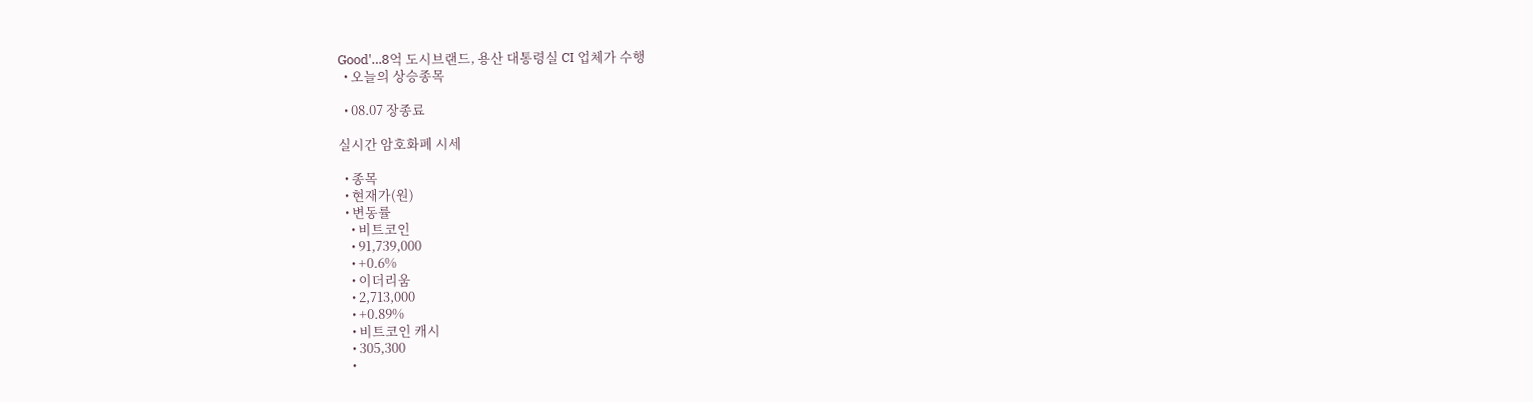Good'…8억 도시브랜드, 용산 대통령실 CI 업체가 수행
  • 오늘의 상승종목

  • 08.07 장종료

실시간 암호화폐 시세

  • 종목
  • 현재가(원)
  • 변동률
    • 비트코인
    • 91,739,000
    • +0.6%
    • 이더리움
    • 2,713,000
    • +0.89%
    • 비트코인 캐시
    • 305,300
    •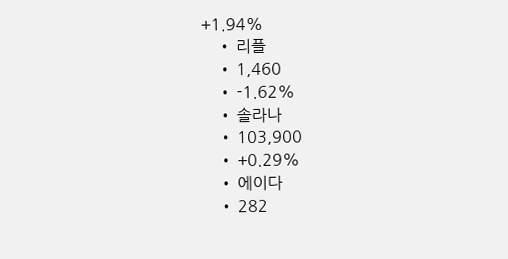+1.94%
    • 리플
    • 1,460
    • -1.62%
    • 솔라나
    • 103,900
    • +0.29%
    • 에이다
    • 282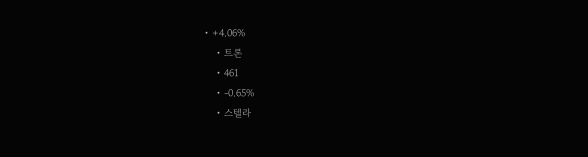• +4.06%
    • 트론
    • 461
    • -0.65%
    • 스텔라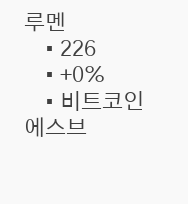루멘
    • 226
    • +0%
    • 비트코인에스브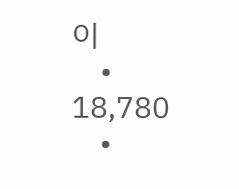이
    • 18,780
    •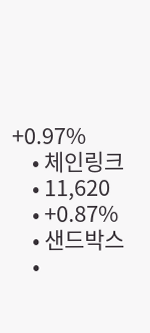+0.97%
    • 체인링크
    • 11,620
    • +0.87%
    • 샌드박스
    •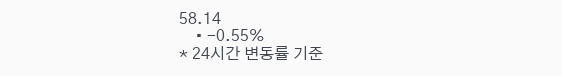58.14
    • -0.55%
* 24시간 변동률 기준